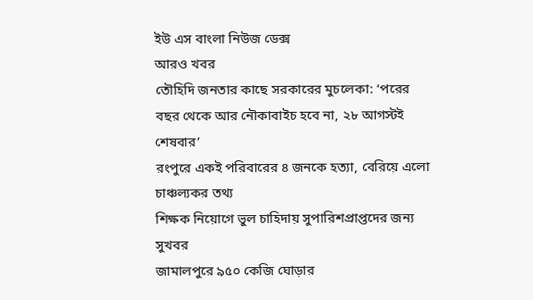ইউ এস বাংলা নিউজ ডেক্স
আরও খবর
তৌহিদি জনতার কাছে সরকারের মুচলেকা: ‘পরের বছর থেকে আর নৌকাবাইচ হবে না, ২৮ আগস্টই শেষবার’
রংপুরে একই পরিবারের ৪ জনকে হত্যা, বেরিয়ে এলো চাঞ্চল্যকর তথ্য
শিক্ষক নিয়োগে ভুল চাহিদায় সুপারিশপ্রাপ্তদের জন্য সুখবর
জামালপুরে ৯৫০ কেজি ঘোড়ার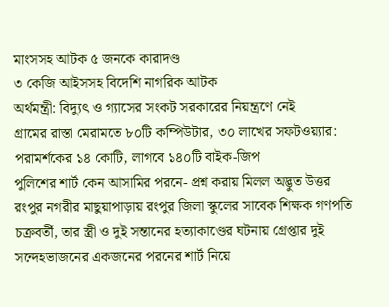মাংসসহ আটক ৫ জনকে কারাদণ্ড
৩ কেজি আইসসহ বিদেশি নাগরিক আটক
অর্থমন্ত্রী: বিদ্যুৎ ও গ্যাসের সংকট সরকারের নিয়ন্ত্রণে নেই
গ্রামের রাস্তা মেরামতে ৮০টি কম্পিউটার, ৩০ লাখের সফটওয়্যার: পরামর্শকের ১৪ কোটি, লাগবে ১৪০টি বাইক-জিপ
পুলিশের শার্ট কেন আসামির পরনে- প্রশ্ন করায় মিলল অদ্ভুত উত্তর
রংপুর নগরীর মাছুয়াপাড়ায় রংপুর জিলা স্কুলের সাবেক শিক্ষক গণপতি চক্রবর্তী, তার স্ত্রী ও দুই সন্তানের হত্যাকাণ্ডের ঘটনায় গ্রেপ্তার দুই সন্দেহভাজনের একজনের পরনের শার্ট নিয়ে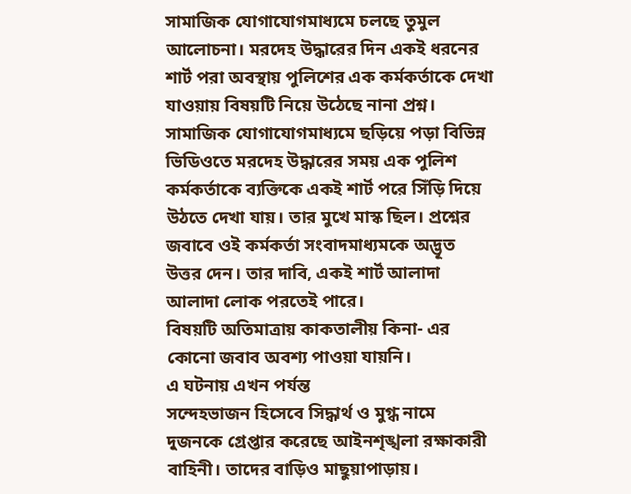সামাজিক যোগাযোগমাধ্যমে চলছে তুমুল আলোচনা। মরদেহ উদ্ধারের দিন একই ধরনের শার্ট পরা অবস্থায় পুলিশের এক কর্মকর্তাকে দেখা যাওয়ায় বিষয়টি নিয়ে উঠেছে নানা প্রশ্ন।
সামাজিক যোগাযোগমাধ্যমে ছড়িয়ে পড়া বিভিন্ন ভিডিওতে মরদেহ উদ্ধারের সময় এক পুলিশ কর্মকর্তাকে ব্যক্তিকে একই শার্ট পরে সিঁড়ি দিয়ে উঠতে দেখা যায়। তার মুখে মাস্ক ছিল। প্রশ্নের জবাবে ওই কর্মকর্তা সংবাদমাধ্যমকে অদ্ভূত উত্তর দেন। তার দাবি, একই শার্ট আলাদা আলাদা লোক পরতেই পারে।
বিষয়টি অতিমাত্রায় কাকতালীয় কিনা- এর কোনো জবাব অবশ্য পাওয়া যায়নি।
এ ঘটনায় এখন পর্যন্ত
সন্দেহভাজন হিসেবে সিদ্ধার্থ ও মুগ্ধ নামে দুজনকে গ্রেপ্তার করেছে আইনশৃঙ্খলা রক্ষাকারী বাহিনী। তাদের বাড়িও মাছুয়াপাড়ায়।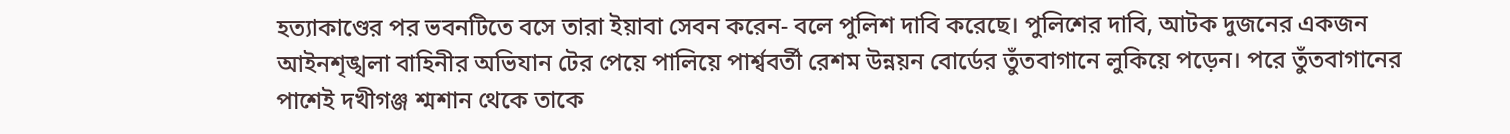হত্যাকাণ্ডের পর ভবনটিতে বসে তারা ইয়াবা সেবন করেন- বলে পুলিশ দাবি করেছে। পুলিশের দাবি, আটক দুজনের একজন আইনশৃঙ্খলা বাহিনীর অভিযান টের পেয়ে পালিয়ে পার্শ্ববর্তী রেশম উন্নয়ন বোর্ডের তুঁতবাগানে লুকিয়ে পড়েন। পরে তুঁতবাগানের পাশেই দখীগঞ্জ শ্মশান থেকে তাকে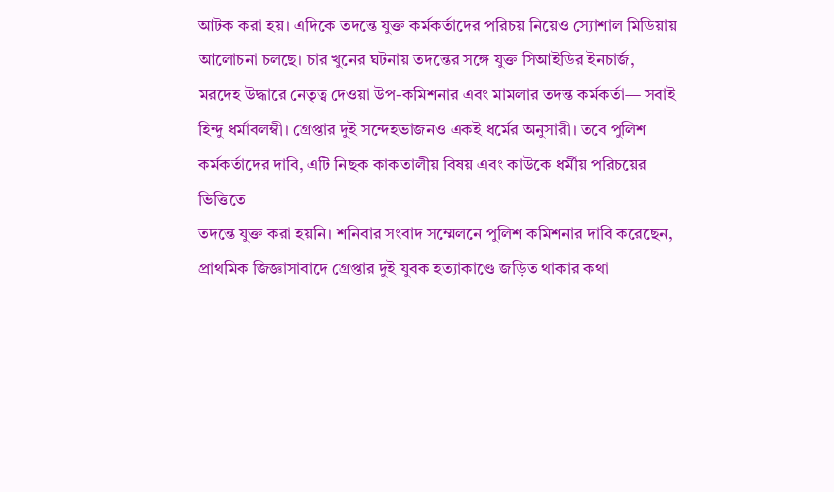আটক করা হয়। এদিকে তদন্তে যুক্ত কর্মকর্তাদের পরিচয় নিয়েও স্যোশাল মিডিয়ায় আলোচনা চলছে। চার খুনের ঘটনায় তদন্তের সঙ্গে যুক্ত সিআইডির ইনচার্জ, মরদেহ উদ্ধারে নেতৃত্ব দেওয়া উপ-কমিশনার এবং মামলার তদন্ত কর্মকর্তা— সবাই হিন্দু ধর্মাবলম্বী। গ্রেপ্তার দুই সন্দেহভাজনও একই ধর্মের অনুসারী। তবে পুলিশ কর্মকর্তাদের দাবি, এটি নিছক কাকতালীয় বিষয় এবং কাউকে ধর্মীয় পরিচয়ের ভিত্তিতে
তদন্তে যুক্ত করা হয়নি। শনিবার সংবাদ সম্মেলনে পুলিশ কমিশনার দাবি করেছেন, প্রাথমিক জিজ্ঞাসাবাদে গ্রেপ্তার দুই যুবক হত্যাকাণ্ডে জড়িত থাকার কথা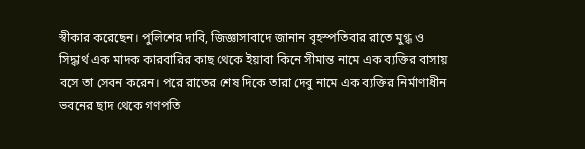স্বীকার করেছেন। পুলিশের দাবি, জিজ্ঞাসাবাদে জানান বৃহস্পতিবার রাতে মুগ্ধ ও সিদ্ধার্থ এক মাদক কারবারির কাছ থেকে ইয়াবা কিনে সীমান্ত নামে এক ব্যক্তির বাসায় বসে তা সেবন করেন। পরে রাতের শেষ দিকে তারা দেবু নামে এক ব্যক্তির নির্মাণাধীন ভবনের ছাদ থেকে গণপতি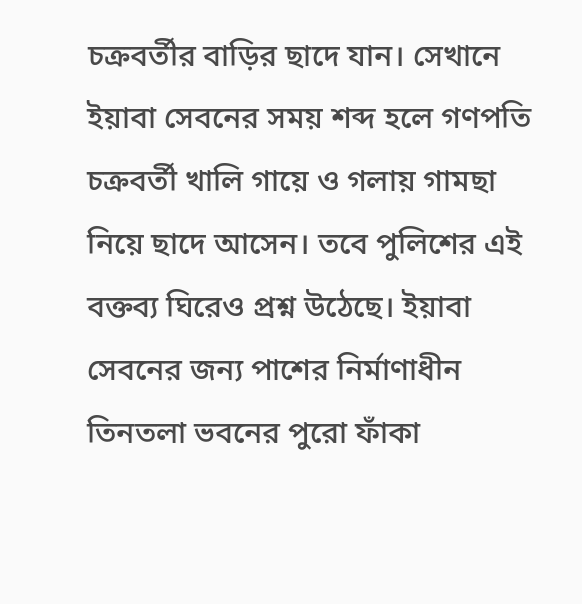চক্রবর্তীর বাড়ির ছাদে যান। সেখানে ইয়াবা সেবনের সময় শব্দ হলে গণপতি চক্রবর্তী খালি গায়ে ও গলায় গামছা নিয়ে ছাদে আসেন। তবে পুলিশের এই বক্তব্য ঘিরেও প্রশ্ন উঠেছে। ইয়াবা সেবনের জন্য পাশের নির্মাণাধীন তিনতলা ভবনের পুরো ফাঁকা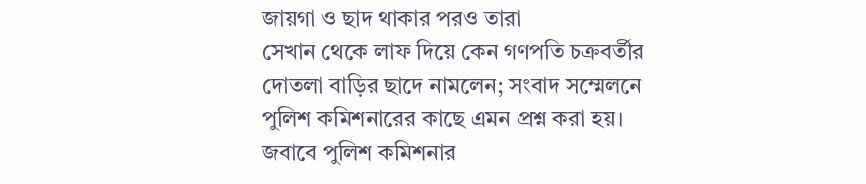জায়গা ও ছাদ থাকার পরও তারা
সেখান থেকে লাফ দিয়ে কেন গণপতি চক্রবর্তীর দোতলা বাড়ির ছাদে নামলেন; সংবাদ সম্মেলনে পুলিশ কমিশনারের কাছে এমন প্রশ্ন করা হয়। জবাবে পুলিশ কমিশনার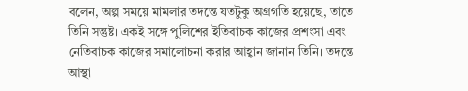বলেন, অল্প সময়ে মামলার তদন্তে যতটুকু অগ্রগতি হয়েছে, তাতে তিনি সন্তুষ্ট। একই সঙ্গে পুলিশের ইতিবাচক কাজের প্রশংসা এবং নেতিবাচক কাজের সমালোচনা করার আহ্বান জানান তিনি। তদন্তে আস্থা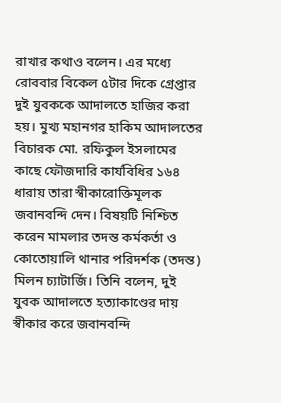রাখার কথাও বলেন। এর মধ্যে রোববার বিকেল ৫টার দিকে গ্রেপ্তার দুই যুবককে আদালতে হাজির করা হয়। মুখ্য মহানগর হাকিম আদালতের বিচারক মো. রফিকুল ইসলামের কাছে ফৌজদারি কার্যবিধির ১৬৪ ধারায় তারা স্বীকারোক্তিমূলক জবানবন্দি দেন। বিষয়টি নিশ্চিত করেন মামলার তদন্ত কর্মকর্তা ও কোতোয়ালি থানার পরিদর্শক (তদন্ত) মিলন চ্যাটার্জি। তিনি বলেন, দুই যুবক আদালতে হত্যাকাণ্ডের দায়
স্বীকার করে জবানবন্দি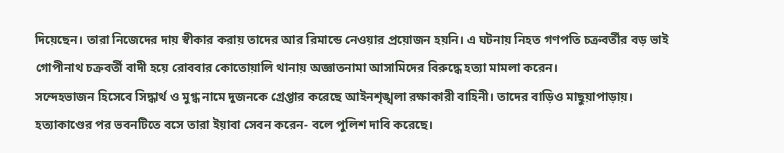দিয়েছেন। তারা নিজেদের দায় স্বীকার করায় তাদের আর রিমান্ডে নেওয়ার প্রয়োজন হয়নি। এ ঘটনায় নিহত গণপতি চক্রবর্তীর বড় ভাই গোপীনাথ চক্রবর্তী বাদী হয়ে রোববার কোতোয়ালি থানায় অজ্ঞাতনামা আসামিদের বিরুদ্ধে হত্যা মামলা করেন।
সন্দেহভাজন হিসেবে সিদ্ধার্থ ও মুগ্ধ নামে দুজনকে গ্রেপ্তার করেছে আইনশৃঙ্খলা রক্ষাকারী বাহিনী। তাদের বাড়িও মাছুয়াপাড়ায়। হত্যাকাণ্ডের পর ভবনটিতে বসে তারা ইয়াবা সেবন করেন- বলে পুলিশ দাবি করেছে।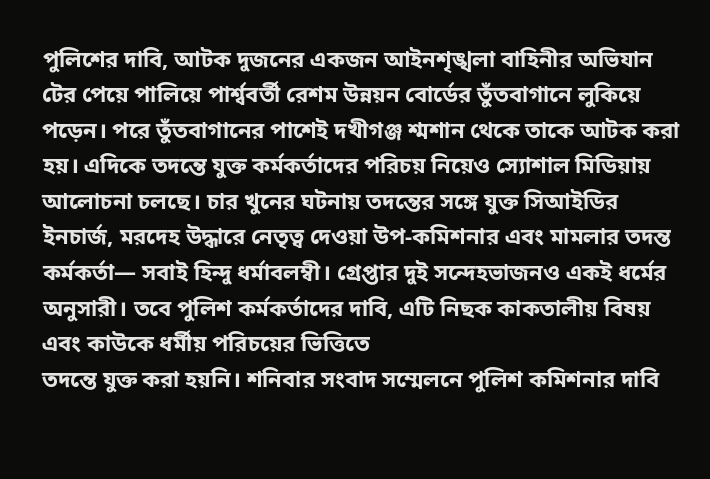পুলিশের দাবি, আটক দুজনের একজন আইনশৃঙ্খলা বাহিনীর অভিযান টের পেয়ে পালিয়ে পার্শ্ববর্তী রেশম উন্নয়ন বোর্ডের তুঁতবাগানে লুকিয়ে পড়েন। পরে তুঁতবাগানের পাশেই দখীগঞ্জ শ্মশান থেকে তাকে আটক করা হয়। এদিকে তদন্তে যুক্ত কর্মকর্তাদের পরিচয় নিয়েও স্যোশাল মিডিয়ায় আলোচনা চলছে। চার খুনের ঘটনায় তদন্তের সঙ্গে যুক্ত সিআইডির ইনচার্জ, মরদেহ উদ্ধারে নেতৃত্ব দেওয়া উপ-কমিশনার এবং মামলার তদন্ত কর্মকর্তা— সবাই হিন্দু ধর্মাবলম্বী। গ্রেপ্তার দুই সন্দেহভাজনও একই ধর্মের অনুসারী। তবে পুলিশ কর্মকর্তাদের দাবি, এটি নিছক কাকতালীয় বিষয় এবং কাউকে ধর্মীয় পরিচয়ের ভিত্তিতে
তদন্তে যুক্ত করা হয়নি। শনিবার সংবাদ সম্মেলনে পুলিশ কমিশনার দাবি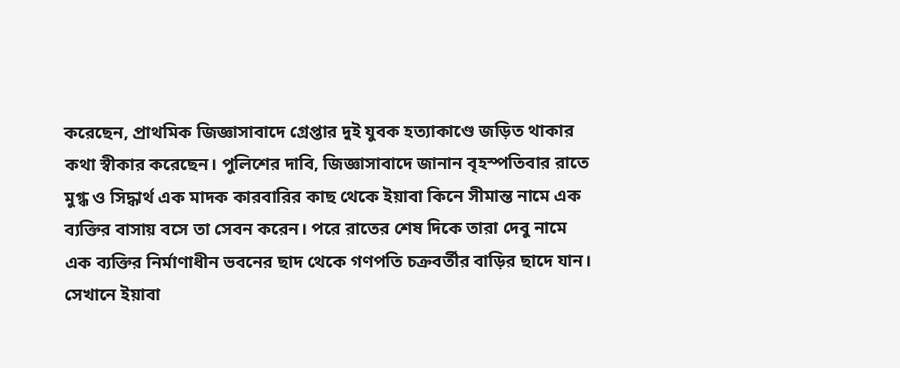করেছেন, প্রাথমিক জিজ্ঞাসাবাদে গ্রেপ্তার দুই যুবক হত্যাকাণ্ডে জড়িত থাকার কথা স্বীকার করেছেন। পুলিশের দাবি, জিজ্ঞাসাবাদে জানান বৃহস্পতিবার রাতে মুগ্ধ ও সিদ্ধার্থ এক মাদক কারবারির কাছ থেকে ইয়াবা কিনে সীমান্ত নামে এক ব্যক্তির বাসায় বসে তা সেবন করেন। পরে রাতের শেষ দিকে তারা দেবু নামে এক ব্যক্তির নির্মাণাধীন ভবনের ছাদ থেকে গণপতি চক্রবর্তীর বাড়ির ছাদে যান। সেখানে ইয়াবা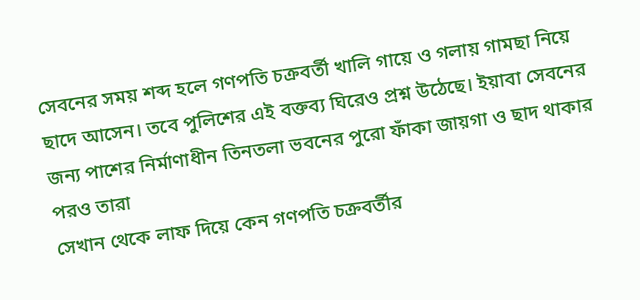সেবনের সময় শব্দ হলে গণপতি চক্রবর্তী খালি গায়ে ও গলায় গামছা নিয়ে ছাদে আসেন। তবে পুলিশের এই বক্তব্য ঘিরেও প্রশ্ন উঠেছে। ইয়াবা সেবনের জন্য পাশের নির্মাণাধীন তিনতলা ভবনের পুরো ফাঁকা জায়গা ও ছাদ থাকার পরও তারা
সেখান থেকে লাফ দিয়ে কেন গণপতি চক্রবর্তীর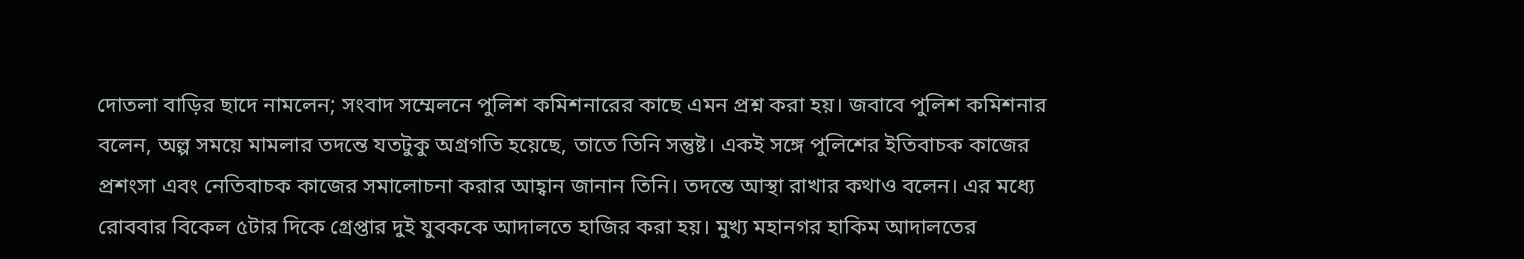দোতলা বাড়ির ছাদে নামলেন; সংবাদ সম্মেলনে পুলিশ কমিশনারের কাছে এমন প্রশ্ন করা হয়। জবাবে পুলিশ কমিশনার বলেন, অল্প সময়ে মামলার তদন্তে যতটুকু অগ্রগতি হয়েছে, তাতে তিনি সন্তুষ্ট। একই সঙ্গে পুলিশের ইতিবাচক কাজের প্রশংসা এবং নেতিবাচক কাজের সমালোচনা করার আহ্বান জানান তিনি। তদন্তে আস্থা রাখার কথাও বলেন। এর মধ্যে রোববার বিকেল ৫টার দিকে গ্রেপ্তার দুই যুবককে আদালতে হাজির করা হয়। মুখ্য মহানগর হাকিম আদালতের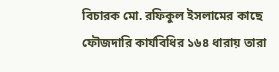বিচারক মো. রফিকুল ইসলামের কাছে ফৌজদারি কার্যবিধির ১৬৪ ধারায় তারা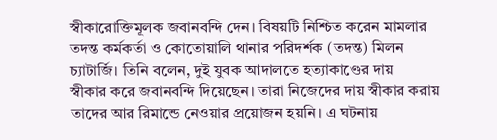স্বীকারোক্তিমূলক জবানবন্দি দেন। বিষয়টি নিশ্চিত করেন মামলার তদন্ত কর্মকর্তা ও কোতোয়ালি থানার পরিদর্শক (তদন্ত) মিলন চ্যাটার্জি। তিনি বলেন, দুই যুবক আদালতে হত্যাকাণ্ডের দায়
স্বীকার করে জবানবন্দি দিয়েছেন। তারা নিজেদের দায় স্বীকার করায় তাদের আর রিমান্ডে নেওয়ার প্রয়োজন হয়নি। এ ঘটনায়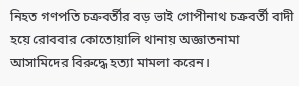নিহত গণপতি চক্রবর্তীর বড় ভাই গোপীনাথ চক্রবর্তী বাদী হয়ে রোববার কোতোয়ালি থানায় অজ্ঞাতনামা আসামিদের বিরুদ্ধে হত্যা মামলা করেন।